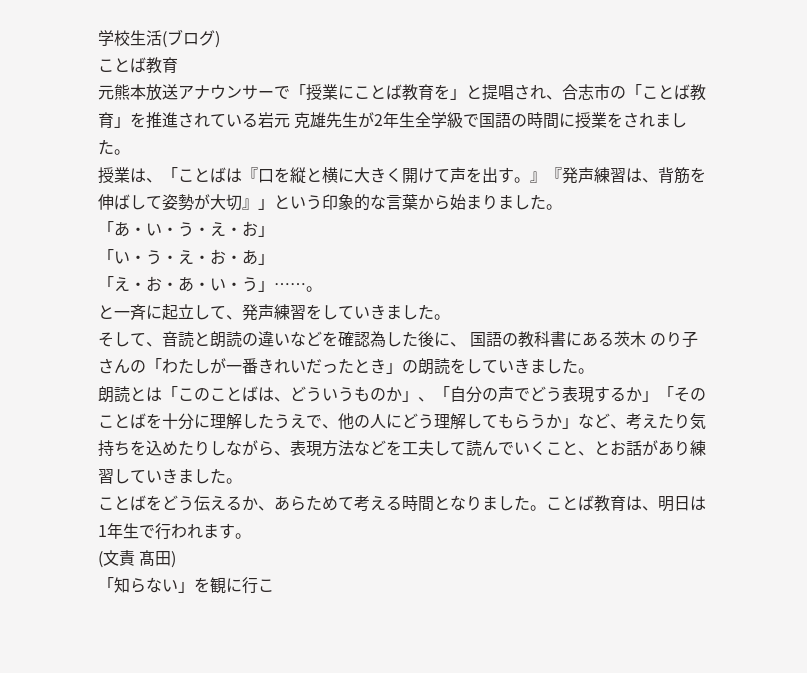学校生活(ブログ)
ことば教育
元熊本放送アナウンサーで「授業にことば教育を」と提唱され、合志市の「ことば教育」を推進されている岩元 克雄先生が2年生全学級で国語の時間に授業をされました。
授業は、「ことばは『口を縦と横に大きく開けて声を出す。』『発声練習は、背筋を伸ばして姿勢が大切』」という印象的な言葉から始まりました。
「あ・い・う・え・お」
「い・う・え・お・あ」
「え・お・あ・い・う」……。
と一斉に起立して、発声練習をしていきました。
そして、音読と朗読の違いなどを確認為した後に、 国語の教科書にある茨木 のり子さんの「わたしが一番きれいだったとき」の朗読をしていきました。
朗読とは「このことばは、どういうものか」、「自分の声でどう表現するか」「そのことばを十分に理解したうえで、他の人にどう理解してもらうか」など、考えたり気持ちを込めたりしながら、表現方法などを工夫して読んでいくこと、とお話があり練習していきました。
ことばをどう伝えるか、あらためて考える時間となりました。ことば教育は、明日は1年生で行われます。
(文責 髙田)
「知らない」を観に行こ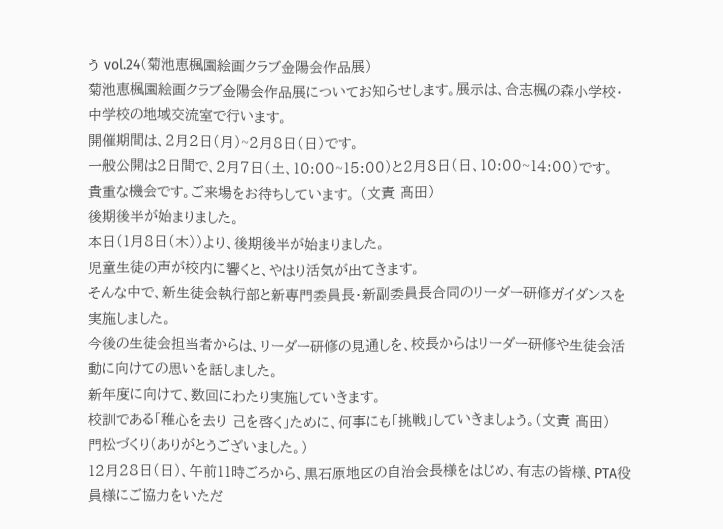う vol.24(菊池恵楓園絵画クラブ金陽会作品展)
菊池恵楓園絵画クラブ金陽会作品展についてお知らせします。展示は、合志楓の森小学校・中学校の地域交流室で行います。
開催期間は、2月2日(月)~2月8日(日)です。
一般公開は2日間で、2月7日(土、10:00~15:00)と2月8日(日、10:00~14:00)です。
貴重な機会です。ご来場をお待ちしています。 (文責 髙田)
後期後半が始まりました。
本日(1月8日(木))より、後期後半が始まりました。
児童生徒の声が校内に響くと、やはり活気が出てきます。
そんな中で、新生徒会執行部と新専門委員長・新副委員長合同のリーダー研修ガイダンスを実施しました。
今後の生徒会担当者からは、リーダー研修の見通しを、校長からはリーダー研修や生徒会活動に向けての思いを話しました。
新年度に向けて、数回にわたり実施していきます。
校訓である「稚心を去り 己を啓く」ために、何事にも「挑戦」していきましょう。(文責 髙田)
門松づくり(ありがとうございました。)
12月28日(日)、午前11時ごろから、黒石原地区の自治会長様をはじめ、有志の皆様、PTA役員様にご協力をいただ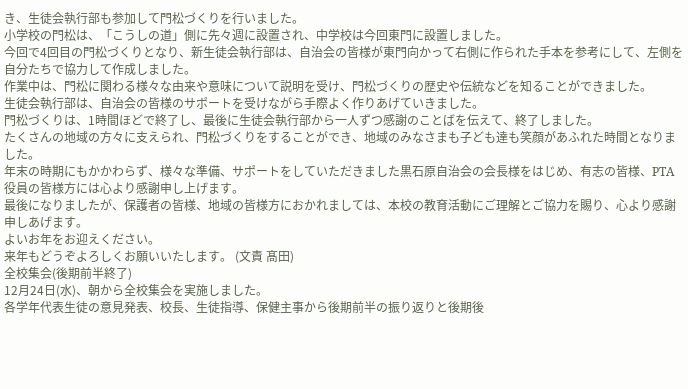き、生徒会執行部も参加して門松づくりを行いました。
小学校の門松は、「こうしの道」側に先々週に設置され、中学校は今回東門に設置しました。
今回で4回目の門松づくりとなり、新生徒会執行部は、自治会の皆様が東門向かって右側に作られた手本を参考にして、左側を自分たちで協力して作成しました。
作業中は、門松に関わる様々な由来や意味について説明を受け、門松づくりの歴史や伝統などを知ることができました。
生徒会執行部は、自治会の皆様のサポートを受けながら手際よく作りあげていきました。
門松づくりは、1時間ほどで終了し、最後に生徒会執行部から一人ずつ感謝のことばを伝えて、終了しました。
たくさんの地域の方々に支えられ、門松づくりをすることができ、地域のみなさまも子ども達も笑顔があふれた時間となりました。
年末の時期にもかかわらず、様々な準備、サポートをしていただきました黒石原自治会の会長様をはじめ、有志の皆様、PTA役員の皆様方には心より感謝申し上げます。
最後になりましたが、保護者の皆様、地域の皆様方におかれましては、本校の教育活動にご理解とご協力を賜り、心より感謝申しあげます。
よいお年をお迎えください。
来年もどうぞよろしくお願いいたします。 (文責 髙田)
全校集会(後期前半終了)
12月24日(水)、朝から全校集会を実施しました。
各学年代表生徒の意見発表、校長、生徒指導、保健主事から後期前半の振り返りと後期後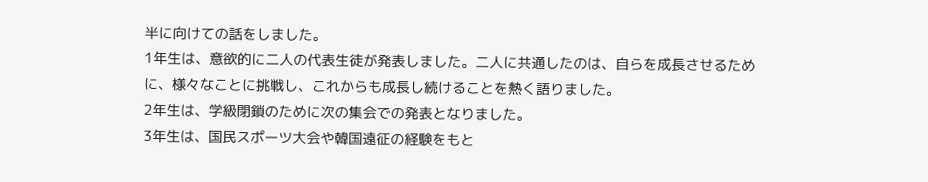半に向けての話をしました。
1年生は、意欲的に二人の代表生徒が発表しました。二人に共通したのは、自らを成長させるために、様々なことに挑戦し、これからも成長し続けることを熱く語りました。
2年生は、学級閉鎖のために次の集会での発表となりました。
3年生は、国民スポーツ大会や韓国遠征の経験をもと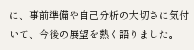に、事前準備や自己分析の大切さに気付いて、今後の展望を熱く語りました。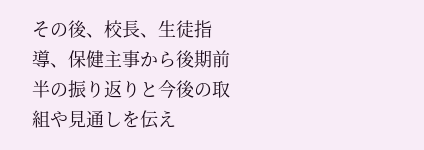その後、校長、生徒指導、保健主事から後期前半の振り返りと今後の取組や見通しを伝え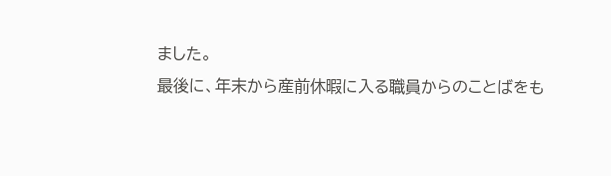ました。
最後に、年末から産前休暇に入る職員からのことばをも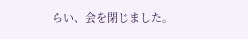らい、会を閉じました。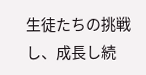生徒たちの挑戦し、成長し続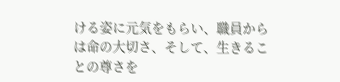ける姿に元気をもらい、職員からは命の大切さ、そして、生きることの尊さを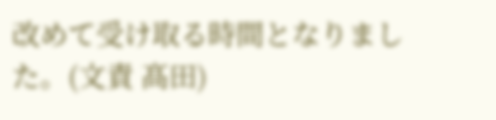改めて受け取る時間となりました。(文責 髙田)